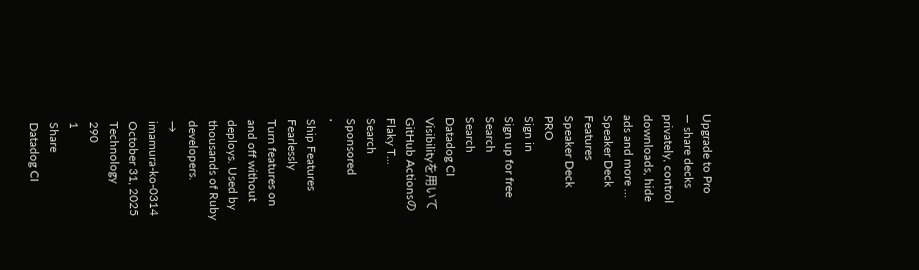Upgrade to Pro
— share decks privately, control downloads, hide ads and more …
Speaker Deck
Features
Speaker Deck
PRO
Sign in
Sign up for free
Search
Search
Datadog CI Visibilityを用いてGitHub ActionsのFlaky T...
Search
Sponsored
·
Ship Features Fearlessly
Turn features on and off without deploys. Used by thousands of Ruby developers.
→
imamura-ko-0314
October 31, 2025
Technology
290
1
Share
Datadog CI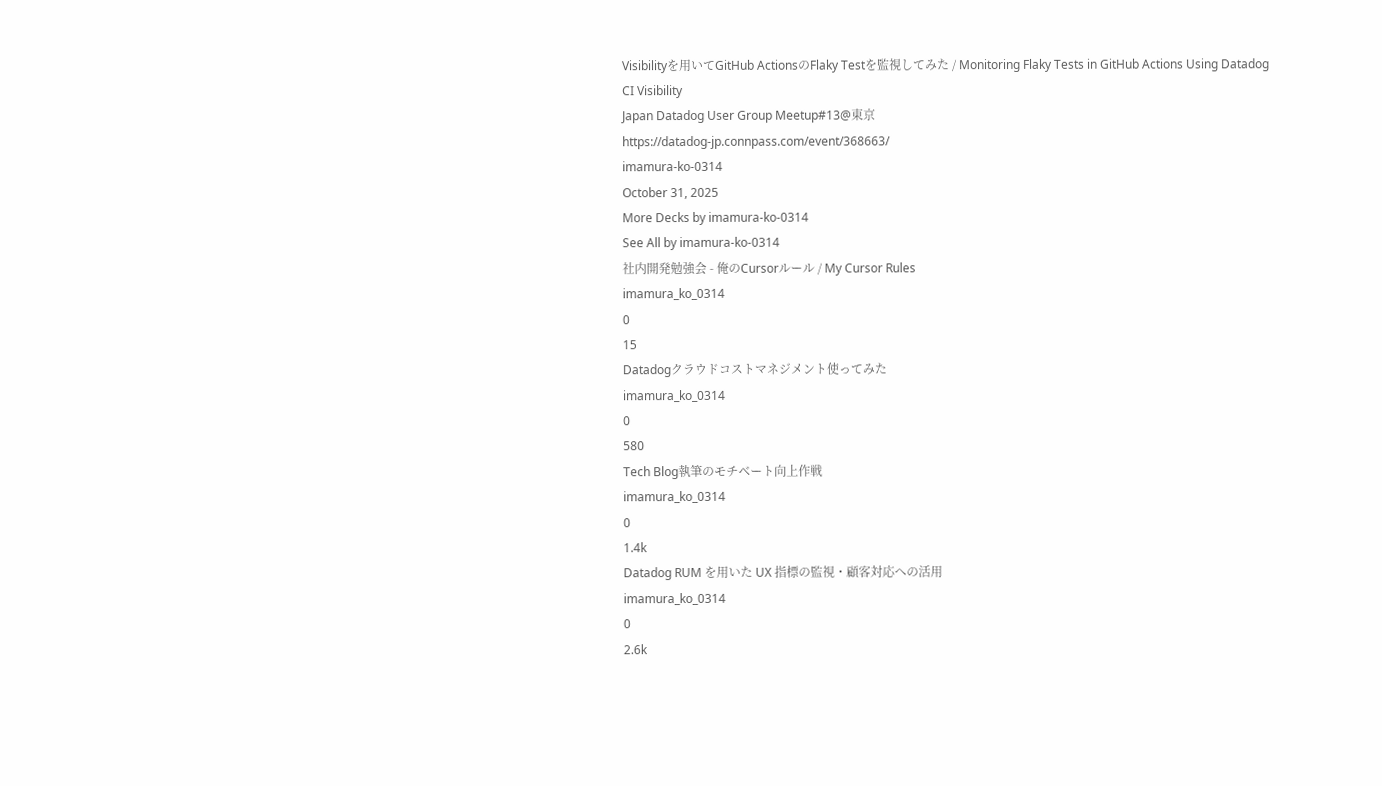Visibilityを用いてGitHub ActionsのFlaky Testを監視してみた / Monitoring Flaky Tests in GitHub Actions Using Datadog CI Visibility
Japan Datadog User Group Meetup#13@東京
https://datadog-jp.connpass.com/event/368663/
imamura-ko-0314
October 31, 2025
More Decks by imamura-ko-0314
See All by imamura-ko-0314
社内開発勉強会 - 俺のCursorルール / My Cursor Rules
imamura_ko_0314
0
15
Datadogクラウドコストマネジメント使ってみた
imamura_ko_0314
0
580
Tech Blog執筆のモチベート向上作戦
imamura_ko_0314
0
1.4k
Datadog RUM を用いた UX 指標の監視・顧客対応への活用
imamura_ko_0314
0
2.6k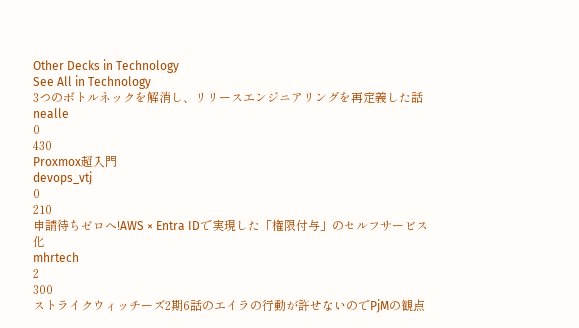Other Decks in Technology
See All in Technology
3つのボトルネックを解消し、リリースエンジニアリングを再定義した話
nealle
0
430
Proxmox超入門
devops_vtj
0
210
申請待ちゼロへ!AWS × Entra IDで実現した「権限付与」のセルフサービス化
mhrtech
2
300
ストライクウィッチーズ2期6話のエイラの行動が許せないのでPjMの観点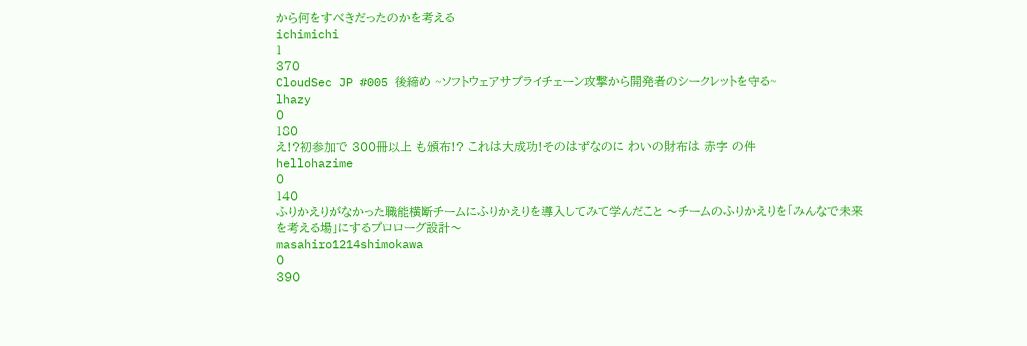から何をすべきだったのかを考える
ichimichi
1
370
CloudSec JP #005 後締め ~ソフトウェアサプライチェーン攻撃から開発者のシークレットを守る~
lhazy
0
180
え!?初参加で 300冊以上 も頒布!? これは大成功!そのはずなのに わいの財布は 赤字 の件
hellohazime
0
140
ふりかえりがなかった職能横断チームにふりかえりを導入してみて学んだこと 〜チームのふりかえりを「みんなで未来を考える場」にするプロローグ設計〜
masahiro1214shimokawa
0
390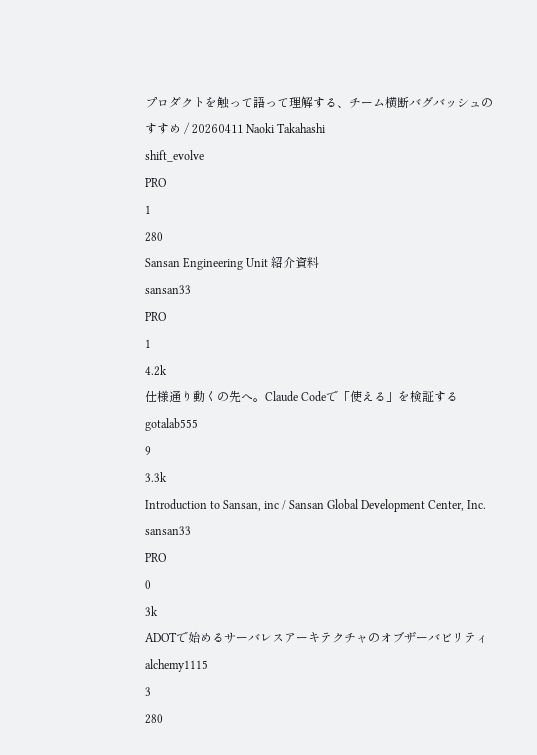プロダクトを触って語って理解する、チーム横断バグバッシュのすすめ / 20260411 Naoki Takahashi
shift_evolve
PRO
1
280
Sansan Engineering Unit 紹介資料
sansan33
PRO
1
4.2k
仕様通り動くの先へ。Claude Codeで「使える」を検証する
gotalab555
9
3.3k
Introduction to Sansan, inc / Sansan Global Development Center, Inc.
sansan33
PRO
0
3k
ADOTで始めるサーバレスアーキテクチャのオブザーバビリティ
alchemy1115
3
280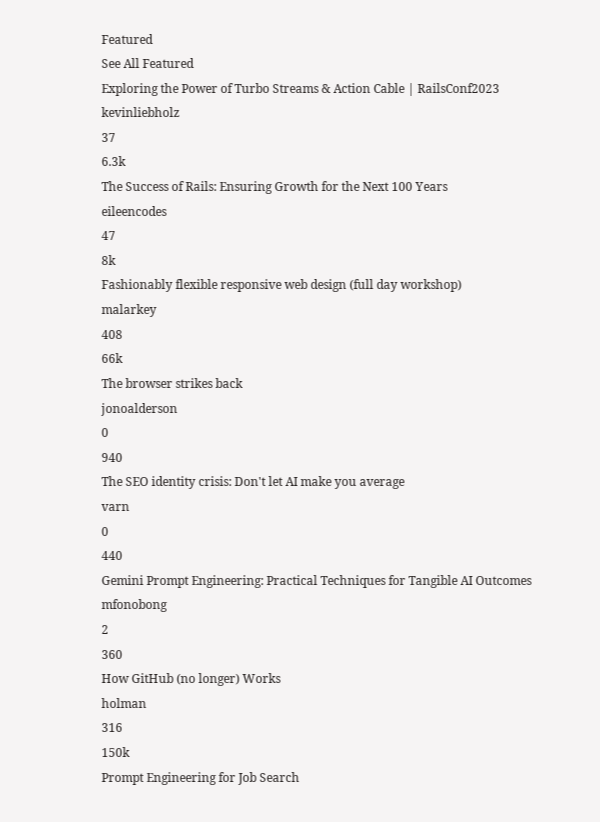Featured
See All Featured
Exploring the Power of Turbo Streams & Action Cable | RailsConf2023
kevinliebholz
37
6.3k
The Success of Rails: Ensuring Growth for the Next 100 Years
eileencodes
47
8k
Fashionably flexible responsive web design (full day workshop)
malarkey
408
66k
The browser strikes back
jonoalderson
0
940
The SEO identity crisis: Don't let AI make you average
varn
0
440
Gemini Prompt Engineering: Practical Techniques for Tangible AI Outcomes
mfonobong
2
360
How GitHub (no longer) Works
holman
316
150k
Prompt Engineering for Job Search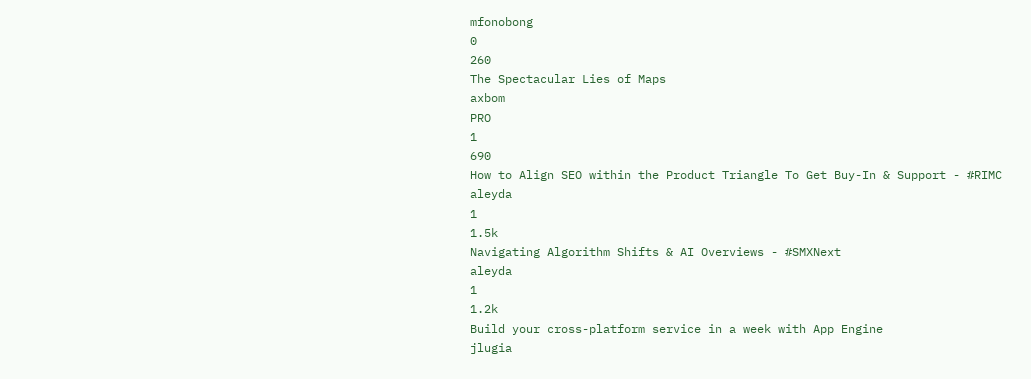mfonobong
0
260
The Spectacular Lies of Maps
axbom
PRO
1
690
How to Align SEO within the Product Triangle To Get Buy-In & Support - #RIMC
aleyda
1
1.5k
Navigating Algorithm Shifts & AI Overviews - #SMXNext
aleyda
1
1.2k
Build your cross-platform service in a week with App Engine
jlugia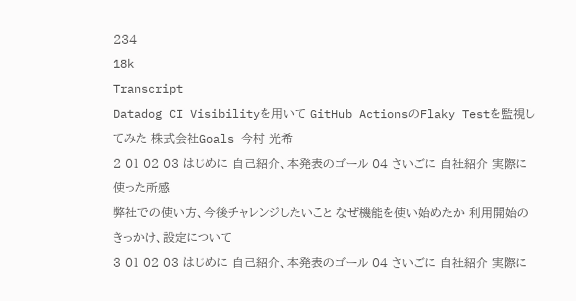234
18k
Transcript
Datadog CI Visibilityを用いて GitHub ActionsのFlaky Testを監視してみた 株式会社Goals 今村 光希
2 01 02 03 はじめに 自己紹介、本発表のゴール 04 さいごに 自社紹介 実際に使った所感
弊社での使い方、今後チャレンジしたいこと なぜ機能を使い始めたか 利用開始のきっかけ、設定について
3 01 02 03 はじめに 自己紹介、本発表のゴール 04 さいごに 自社紹介 実際に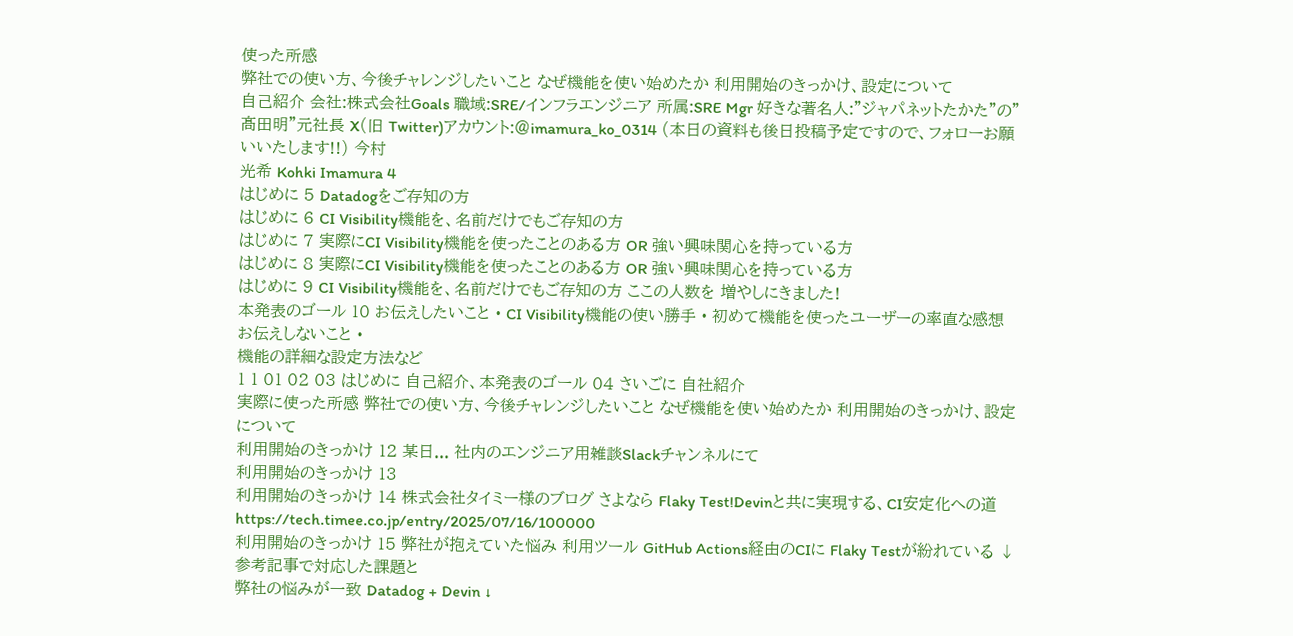使った所感
弊社での使い方、今後チャレンジしたいこと なぜ機能を使い始めたか 利用開始のきっかけ、設定について
自己紹介 会社:株式会社Goals 職域:SRE/インフラエンジニア 所属:SRE Mgr 好きな著名人:”ジャパネットたかた”の”髙田明”元社長 X(旧 Twitter)アカウント:@imamura_ko_0314 (本日の資料も後日投稿予定ですので、フォローお願いいたします!!) 今村
光希 Kohki Imamura 4
はじめに 5 Datadogをご存知の方
はじめに 6 CI Visibility機能を、名前だけでもご存知の方
はじめに 7 実際にCI Visibility機能を使ったことのある方 OR 強い興味関心を持っている方
はじめに 8 実際にCI Visibility機能を使ったことのある方 OR 強い興味関心を持っている方
はじめに 9 CI Visibility機能を、名前だけでもご存知の方 ここの人数を 増やしにきました!
本発表のゴール 10 お伝えしたいこと • CI Visibility機能の使い勝手 • 初めて機能を使ったユーザーの率直な感想 お伝えしないこと •
機能の詳細な設定方法など
1 1 01 02 03 はじめに 自己紹介、本発表のゴール 04 さいごに 自社紹介
実際に使った所感 弊社での使い方、今後チャレンジしたいこと なぜ機能を使い始めたか 利用開始のきっかけ、設定について
利用開始のきっかけ 12 某日... 社内のエンジニア用雑談Slackチャンネルにて
利用開始のきっかけ 13
利用開始のきっかけ 14 株式会社タイミー様のブログ さよなら Flaky Test!Devinと共に実現する、CI安定化への道 https://tech.timee.co.jp/entry/2025/07/16/100000
利用開始のきっかけ 15 弊社が抱えていた悩み 利用ツール GitHub Actions経由のCIに Flaky Testが紛れている ↓ 参考記事で対応した課題と
弊社の悩みが一致 Datadog + Devin ↓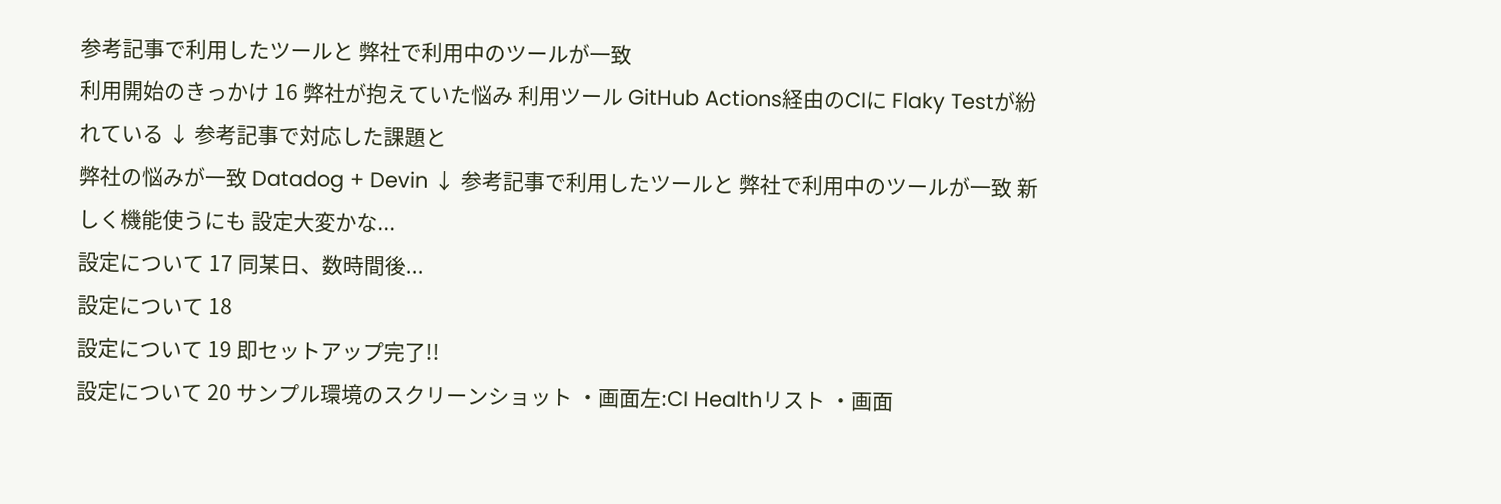参考記事で利用したツールと 弊社で利用中のツールが一致
利用開始のきっかけ 16 弊社が抱えていた悩み 利用ツール GitHub Actions経由のCIに Flaky Testが紛れている ↓ 参考記事で対応した課題と
弊社の悩みが一致 Datadog + Devin ↓ 参考記事で利用したツールと 弊社で利用中のツールが一致 新しく機能使うにも 設定大変かな...
設定について 17 同某日、数時間後...
設定について 18
設定について 19 即セットアップ完了!!
設定について 20 サンプル環境のスクリーンショット ・画面左:CI Healthリスト ・画面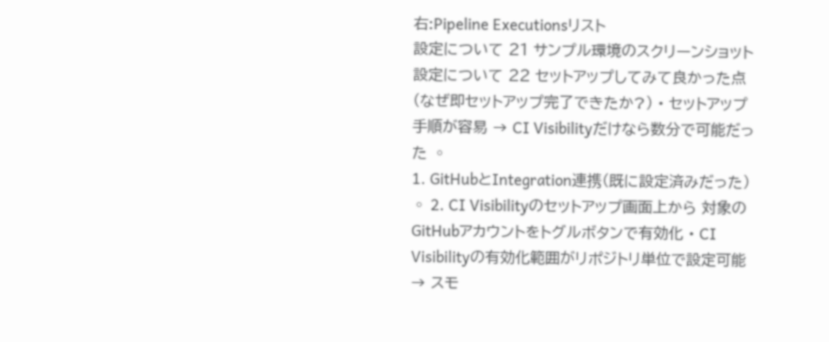右:Pipeline Executionsリスト
設定について 21 サンプル環境のスクリーンショット
設定について 22 セットアップしてみて良かった点 (なぜ即セットアップ完了できたか?) • セットアップ手順が容易 → CI Visibilityだけなら数分で可能だった ◦
1. GitHubとIntegration連携(既に設定済みだった) ◦ 2. CI Visibilityのセットアップ画面上から 対象のGitHubアカウントをトグルボタンで有効化 • CI Visibilityの有効化範囲がリポジトリ単位で設定可能 → スモ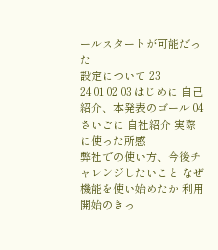ールスタートが可能だった
設定について 23
24 01 02 03 はじめに 自己紹介、本発表のゴール 04 さいごに 自社紹介 実際に使った所感
弊社での使い方、今後チャレンジしたいこと なぜ機能を使い始めたか 利用開始のきっ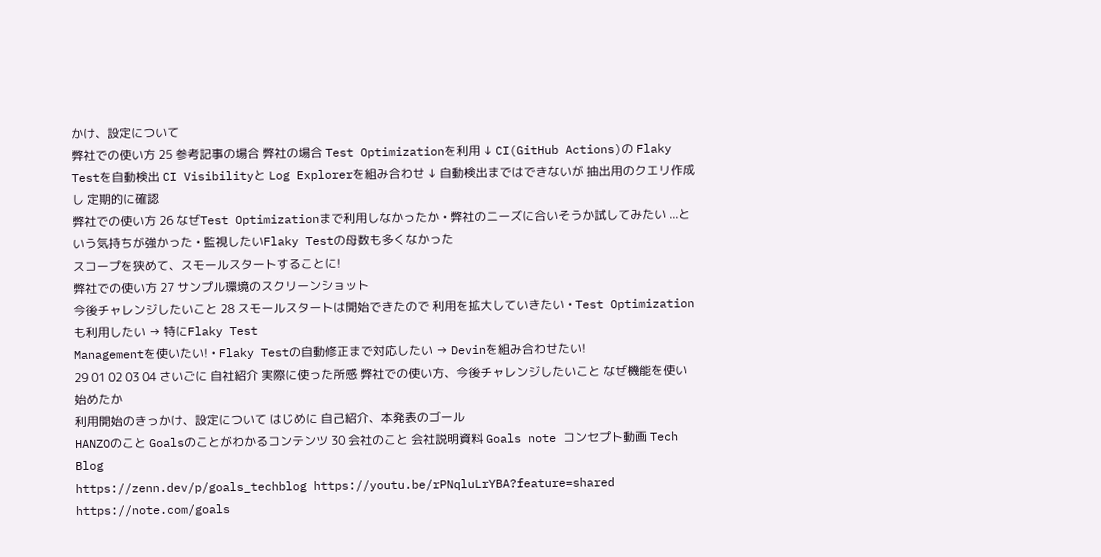かけ、設定について
弊社での使い方 25 参考記事の場合 弊社の場合 Test Optimizationを利用 ↓ CI(GitHub Actions)の Flaky
Testを自動検出 CI Visibilityと Log Explorerを組み合わせ ↓ 自動検出まではできないが 抽出用のクエリ作成し 定期的に確認
弊社での使い方 26 なぜTest Optimizationまで利用しなかったか • 弊社のニーズに合いそうか試してみたい ...という気持ちが強かった • 監視したいFlaky Testの母数も多くなかった
スコープを狭めて、スモールスタートすることに!
弊社での使い方 27 サンプル環境のスクリーンショット
今後チャレンジしたいこと 28 スモールスタートは開始できたので 利用を拡大していきたい • Test Optimizationも利用したい → 特にFlaky Test
Managementを使いたい! • Flaky Testの自動修正まで対応したい → Devinを組み合わせたい!
29 01 02 03 04 さいごに 自社紹介 実際に使った所感 弊社での使い方、今後チャレンジしたいこと なぜ機能を使い始めたか
利用開始のきっかけ、設定について はじめに 自己紹介、本発表のゴール
HANZOのこと Goalsのことがわかるコンテンツ 30 会社のこと 会社説明資料 Goals note コンセプト動画 Tech Blog
https://zenn.dev/p/goals_techblog https://youtu.be/rPNqluLrYBA?feature=shared https://note.com/goals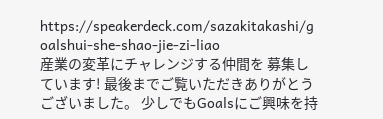https://speakerdeck.com/sazakitakashi/g oalshui-she-shao-jie-zi-liao
産業の変革にチャレンジする仲間を 募集しています! 最後までご覧いただきありがとうございました。 少しでもGoalsにご興味を持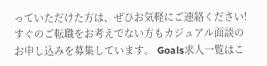っていただけた方は、ぜひお気軽にご連絡ください! すぐのご転職をお考えでない方もカジュアル面談のお申し込みを募集しています。 Goals求人一覧はこ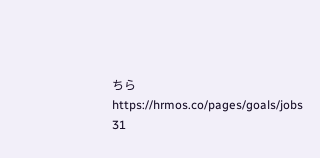ちら https://hrmos.co/pages/goals/jobs 31